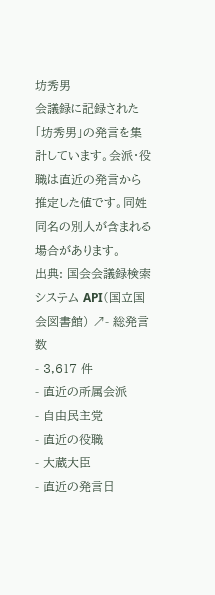坊秀男
会議録に記録された「坊秀男」の発言を集計しています。会派・役職は直近の発言から推定した値です。同姓同名の別人が含まれる場合があります。
出典: 国会会議録検索システム API(国立国会図書館) ↗- 総発言数
- 3,617 件
- 直近の所属会派
- 自由民主党
- 直近の役職
- 大蔵大臣
- 直近の発言日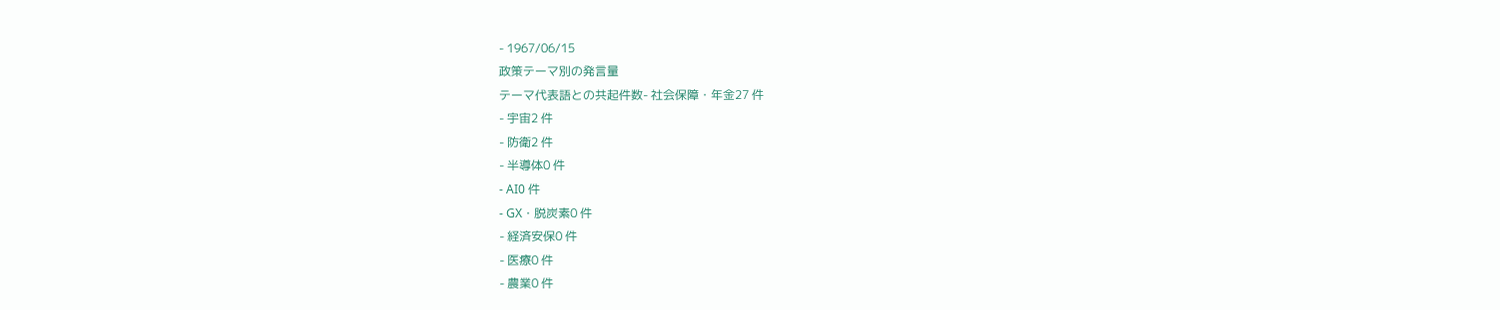- 1967/06/15
政策テーマ別の発言量
テーマ代表語との共起件数- 社会保障・年金27 件
- 宇宙2 件
- 防衛2 件
- 半導体0 件
- AI0 件
- GX・脱炭素0 件
- 経済安保0 件
- 医療0 件
- 農業0 件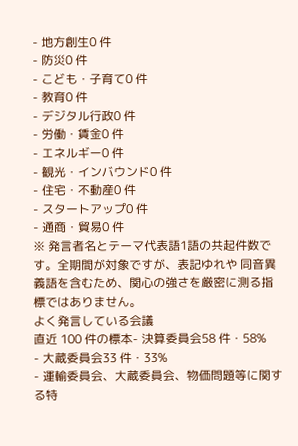- 地方創生0 件
- 防災0 件
- こども・子育て0 件
- 教育0 件
- デジタル行政0 件
- 労働・賃金0 件
- エネルギー0 件
- 観光・インバウンド0 件
- 住宅・不動産0 件
- スタートアップ0 件
- 通商・貿易0 件
※ 発言者名とテーマ代表語1語の共起件数です。全期間が対象ですが、表記ゆれや 同音異義語を含むため、関心の強さを厳密に測る指標ではありません。
よく発言している会議
直近 100 件の標本- 決算委員会58 件・58%
- 大蔵委員会33 件・33%
- 運輸委員会、大蔵委員会、物価問題等に関する特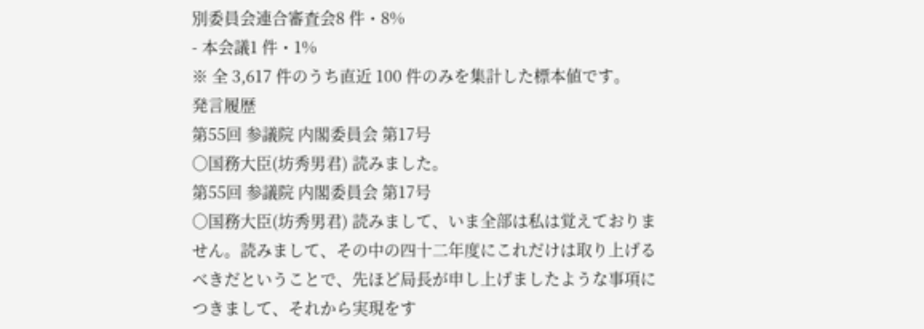別委員会連合審査会8 件・8%
- 本会議1 件・1%
※ 全 3,617 件のうち直近 100 件のみを集計した標本値です。
発言履歴
第55回 参議院 内閣委員会 第17号
○国務大臣(坊秀男君) 読みました。
第55回 参議院 内閣委員会 第17号
○国務大臣(坊秀男君) 読みまして、いま全部は私は覚えておりません。読みまして、その中の四十二年度にこれだけは取り上げるべきだということで、先ほど局長が申し上げましたような事項につきまして、それから実現をす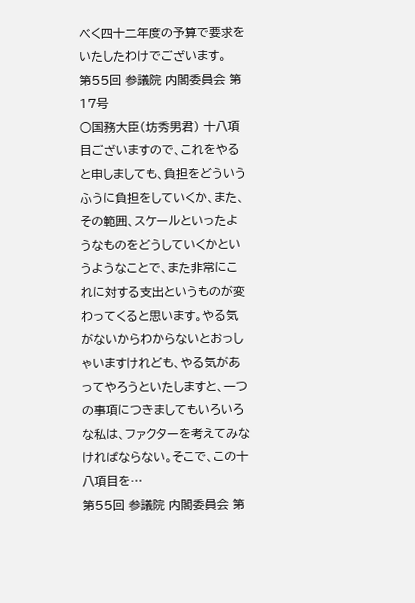べく四十二年度の予算で要求をいたしたわけでございます。
第55回 参議院 内閣委員会 第17号
○国務大臣(坊秀男君) 十八項目ございますので、これをやると申しましても、負担をどういうふうに負担をしていくか、また、その範囲、スケールといったようなものをどうしていくかというようなことで、また非常にこれに対する支出というものが変わってくると思います。やる気がないからわからないとおっしゃいますけれども、やる気があってやろうといたしますと、一つの事項につきましてもいろいろな私は、ファクターを考えてみなければならない。そこで、この十八項目を…
第55回 参議院 内閣委員会 第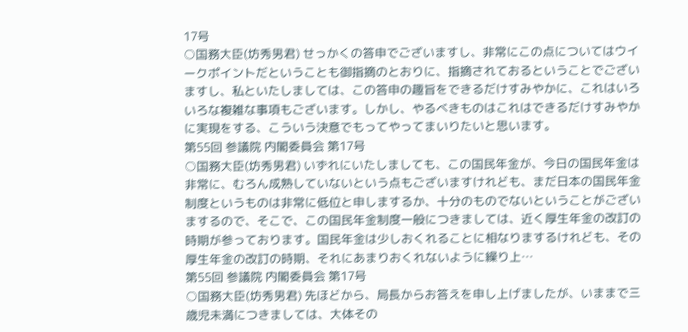17号
○国務大臣(坊秀男君) せっかくの答申でございますし、非常にこの点についてはウイークポイントだということも御指摘のとおりに、指摘されておるということでございますし、私といたしましては、この答申の趣旨をできるだけすみやかに、これはいろいろな複雑な事項もございます。しかし、やるべきものはこれはできるだけすみやかに実現をする、こういう決意でもってやってまいりたいと思います。
第55回 参議院 内閣委員会 第17号
○国務大臣(坊秀男君) いずれにいたしましても、この国民年金が、今日の国民年金は非常に、むろん成熟していないという点もございますけれども、まだ日本の国民年金制度というものは非常に低位と申しまするか、十分のものでないということがございまするので、そこで、この国民年金制度一般につきましては、近く厚生年金の改訂の時期が参っております。国民年金は少しおくれることに相なりまするけれども、その厚生年金の改訂の時期、それにあまりおくれないように繰り上…
第55回 参議院 内閣委員会 第17号
○国務大臣(坊秀男君) 先ほどから、局長からお答えを申し上げましたが、いままで三歳児未満につきましては、大体その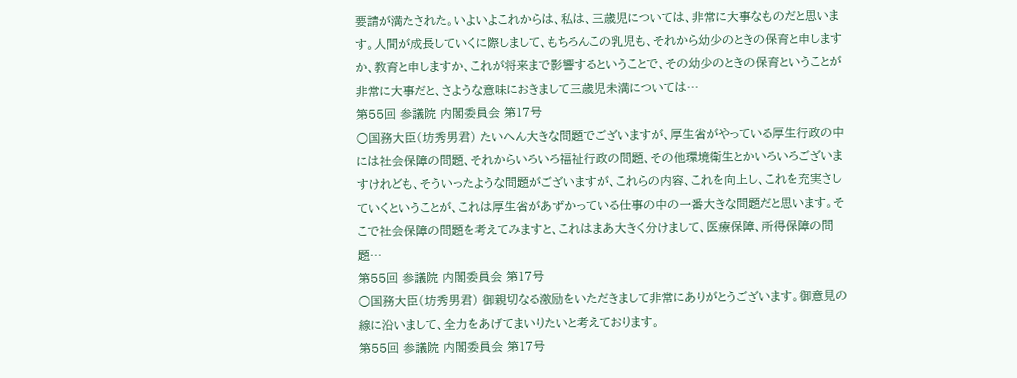要請が満たされた。いよいよこれからは、私は、三歳児については、非常に大事なものだと思います。人間が成長していくに際しまして、もちろんこの乳児も、それから幼少のときの保育と申しますか、教育と申しますか、これが将来まで影響するということで、その幼少のときの保育ということが非常に大事だと、さような意味におきまして三歳児未満については…
第55回 参議院 内閣委員会 第17号
○国務大臣(坊秀男君) たいへん大きな問題でございますが、厚生省がやっている厚生行政の中には社会保障の問題、それからいろいろ福祉行政の問題、その他環境衛生とかいろいろございますけれども、そういったような問題がございますが、これらの内容、これを向上し、これを充実さしていくということが、これは厚生省があずかっている仕事の中の一番大きな問題だと思います。そこで社会保障の問題を考えてみますと、これはまあ大きく分けまして、医療保障、所得保障の問題…
第55回 参議院 内閣委員会 第17号
○国務大臣(坊秀男君) 御親切なる激励をいただきまして非常にありがとうございます。御意見の線に沿いまして、全力をあげてまいりたいと考えております。
第55回 参議院 内閣委員会 第17号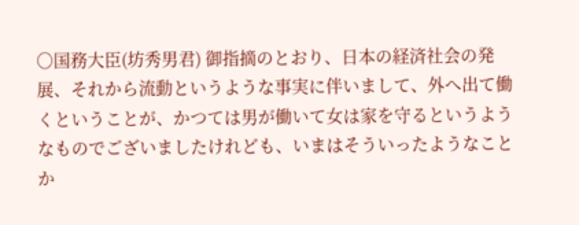○国務大臣(坊秀男君) 御指摘のとおり、日本の経済社会の発展、それから流動というような事実に伴いまして、外へ出て働くということが、かつては男が働いて女は家を守るというようなものでございましたけれども、いまはそういったようなことか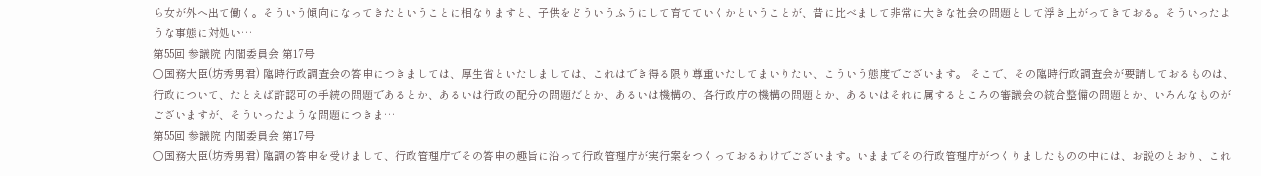ら女が外へ出て働く。そういう傾向になってきたということに相なりますと、子供をどういうふうにして育てていくかということが、昔に比べまして非常に大きな社会の問題として浮き上がってきておる。そういったような事態に対処い…
第55回 参議院 内閣委員会 第17号
○国務大臣(坊秀男君) 臨時行政調査会の答申につきましては、厚生省といたしましては、これはでき得る限り尊重いたしてまいりたい、こういう態度でございます。 そこで、その臨時行政調査会が要請しておるものは、行政について、たとえば許認可の手続の問題であるとか、あるいは行政の配分の問題だとか、あるいは機構の、各行政庁の機構の問題とか、あるいはそれに属するところの審議会の統合整備の問題とか、いろんなものがございますが、そういったような問題につきま…
第55回 参議院 内閣委員会 第17号
○国務大臣(坊秀男君) 臨調の答申を受けまして、行政管理庁でその答申の趣旨に沿って行政管理庁が実行案をつくっておるわけでございます。いままでその行政管理庁がつくりましたものの中には、お説のとおり、これ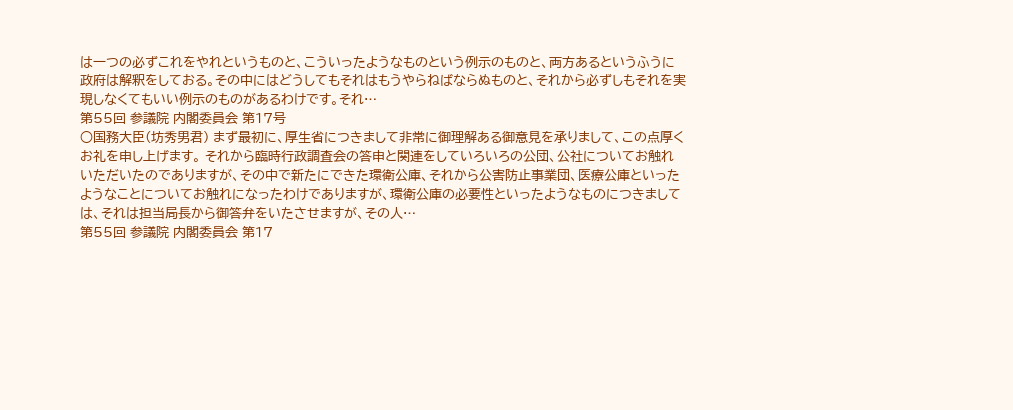は一つの必ずこれをやれというものと、こういったようなものという例示のものと、両方あるというふうに政府は解釈をしておる。その中にはどうしてもそれはもうやらねばならぬものと、それから必ずしもそれを実現しなくてもいい例示のものがあるわけです。それ…
第55回 参議院 内閣委員会 第17号
○国務大臣(坊秀男君) まず最初に、厚生省につきまして非常に御理解ある御意見を承りまして、この点厚くお礼を申し上げます。 それから臨時行政調査会の答申と関連をしていろいろの公団、公社についてお触れいただいたのでありますが、その中で新たにできた環衛公庫、それから公害防止事業団、医療公庫といったようなことについてお触れになったわけでありますが、環衛公庫の必要性といったようなものにつきましては、それは担当局長から御答弁をいたさせますが、その人…
第55回 参議院 内閣委員会 第17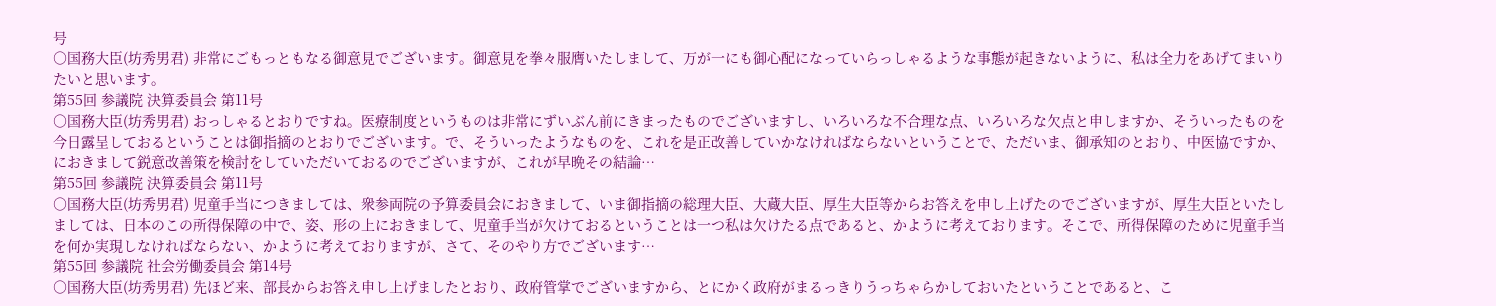号
○国務大臣(坊秀男君) 非常にごもっともなる御意見でございます。御意見を拳々服膺いたしまして、万が一にも御心配になっていらっしゃるような事態が起きないように、私は全力をあげてまいりたいと思います。
第55回 参議院 決算委員会 第11号
○国務大臣(坊秀男君) おっしゃるとおりですね。医療制度というものは非常にずいぶん前にきまったものでございますし、いろいろな不合理な点、いろいろな欠点と申しますか、そういったものを今日露呈しておるということは御指摘のとおりでございます。で、そういったようなものを、これを是正改善していかなければならないということで、ただいま、御承知のとおり、中医協ですか、におきまして鋭意改善策を検討をしていただいておるのでございますが、これが早晩その結論…
第55回 参議院 決算委員会 第11号
○国務大臣(坊秀男君) 児童手当につきましては、衆参両院の予算委員会におきまして、いま御指摘の総理大臣、大蔵大臣、厚生大臣等からお答えを申し上げたのでございますが、厚生大臣といたしましては、日本のこの所得保障の中で、姿、形の上におきまして、児童手当が欠けておるということは一つ私は欠けたる点であると、かように考えております。そこで、所得保障のために児童手当を何か実現しなければならない、かように考えておりますが、さて、そのやり方でございます…
第55回 参議院 社会労働委員会 第14号
○国務大臣(坊秀男君) 先ほど来、部長からお答え申し上げましたとおり、政府管掌でございますから、とにかく政府がまるっきりうっちゃらかしておいたということであると、こ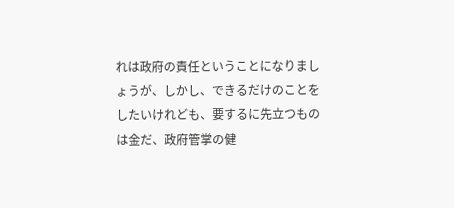れは政府の責任ということになりましょうが、しかし、できるだけのことをしたいけれども、要するに先立つものは金だ、政府管掌の健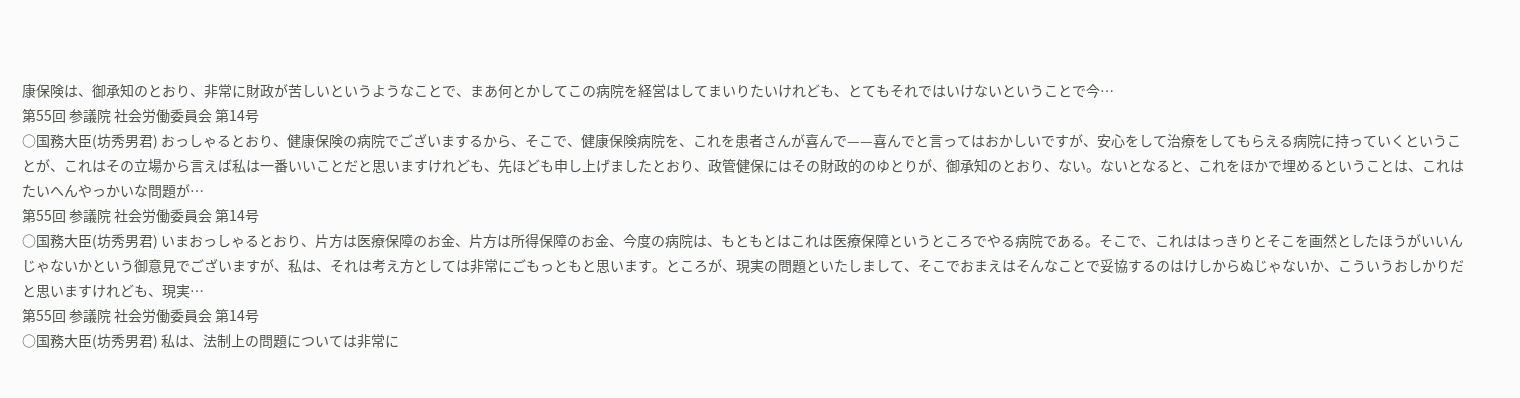康保険は、御承知のとおり、非常に財政が苦しいというようなことで、まあ何とかしてこの病院を経営はしてまいりたいけれども、とてもそれではいけないということで今…
第55回 参議院 社会労働委員会 第14号
○国務大臣(坊秀男君) おっしゃるとおり、健康保険の病院でございまするから、そこで、健康保険病院を、これを患者さんが喜んで——喜んでと言ってはおかしいですが、安心をして治療をしてもらえる病院に持っていくということが、これはその立場から言えば私は一番いいことだと思いますけれども、先ほども申し上げましたとおり、政管健保にはその財政的のゆとりが、御承知のとおり、ない。ないとなると、これをほかで埋めるということは、これはたいへんやっかいな問題が…
第55回 参議院 社会労働委員会 第14号
○国務大臣(坊秀男君) いまおっしゃるとおり、片方は医療保障のお金、片方は所得保障のお金、今度の病院は、もともとはこれは医療保障というところでやる病院である。そこで、これははっきりとそこを画然としたほうがいいんじゃないかという御意見でございますが、私は、それは考え方としては非常にごもっともと思います。ところが、現実の問題といたしまして、そこでおまえはそんなことで妥協するのはけしからぬじゃないか、こういうおしかりだと思いますけれども、現実…
第55回 参議院 社会労働委員会 第14号
○国務大臣(坊秀男君) 私は、法制上の問題については非常に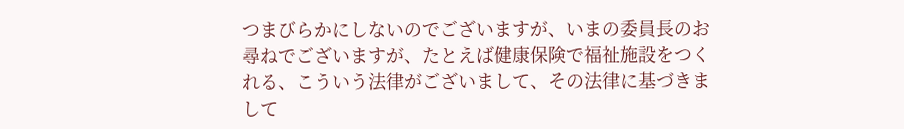つまびらかにしないのでございますが、いまの委員長のお尋ねでございますが、たとえば健康保険で福祉施設をつくれる、こういう法律がございまして、その法律に基づきまして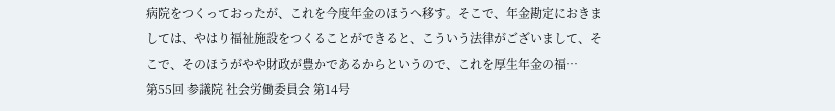病院をつくっておったが、これを今度年金のほうへ移す。そこで、年金勘定におきましては、やはり福祉施設をつくることができると、こういう法律がございまして、そこで、そのほうがやや財政が豊かであるからというので、これを厚生年金の福…
第55回 参議院 社会労働委員会 第14号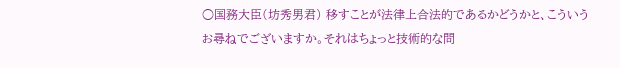○国務大臣(坊秀男君) 移すことが法律上合法的であるかどうかと、こういうお尋ねでございますか。それはちょっと技術的な問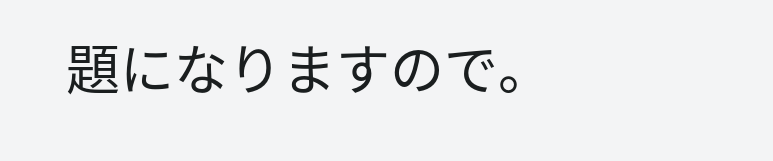題になりますので。